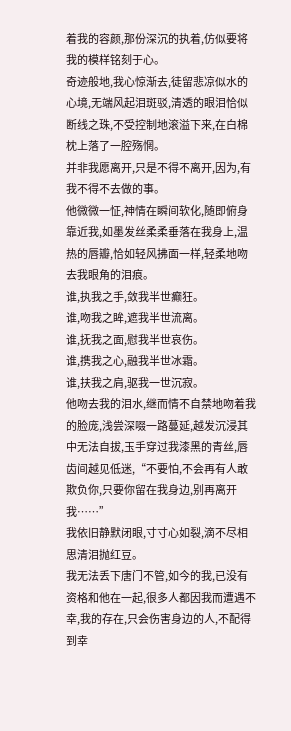着我的容颜,那份深沉的执着,仿似要将我的模样铭刻于心。
奇迹般地,我心惊渐去,徒留悲凉似水的心境,无端风起泪斑驳,清透的眼泪恰似断线之珠,不受控制地滚溢下来,在白棉枕上落了一腔殇惘。
并非我愿离开,只是不得不离开,因为,有我不得不去做的事。
他微微一怔,神情在瞬间软化,随即俯身靠近我,如墨发丝柔柔垂落在我身上,温热的唇瓣,恰如轻风拂面一样,轻柔地吻去我眼角的泪痕。
谁,执我之手,敛我半世癫狂。
谁,吻我之眸,遮我半世流离。
谁,抚我之面,慰我半世哀伤。
谁,携我之心,融我半世冰霜。
谁,扶我之肩,驱我一世沉寂。
他吻去我的泪水,继而情不自禁地吻着我的脸庞,浅尝深啜一路蔓延,越发沉浸其中无法自拔,玉手穿过我漆黑的青丝,唇齿间越见低迷,“不要怕,不会再有人敢欺负你,只要你留在我身边,别再离开我……”
我依旧静默闭眼,寸寸心如裂,滴不尽相思清泪抛红豆。
我无法丢下唐门不管,如今的我,已没有资格和他在一起,很多人都因我而遭遇不幸,我的存在,只会伤害身边的人,不配得到幸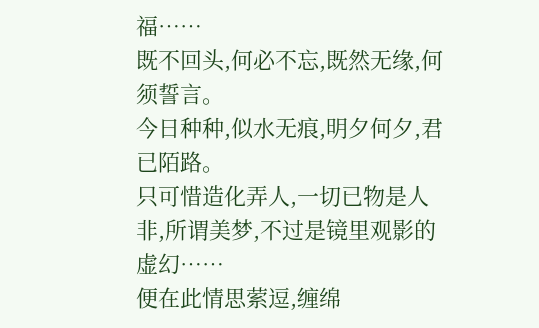福……
既不回头,何必不忘,既然无缘,何须誓言。
今日种种,似水无痕,明夕何夕,君已陌路。
只可惜造化弄人,一切已物是人非,所谓美梦,不过是镜里观影的虚幻……
便在此情思萦逗,缠绵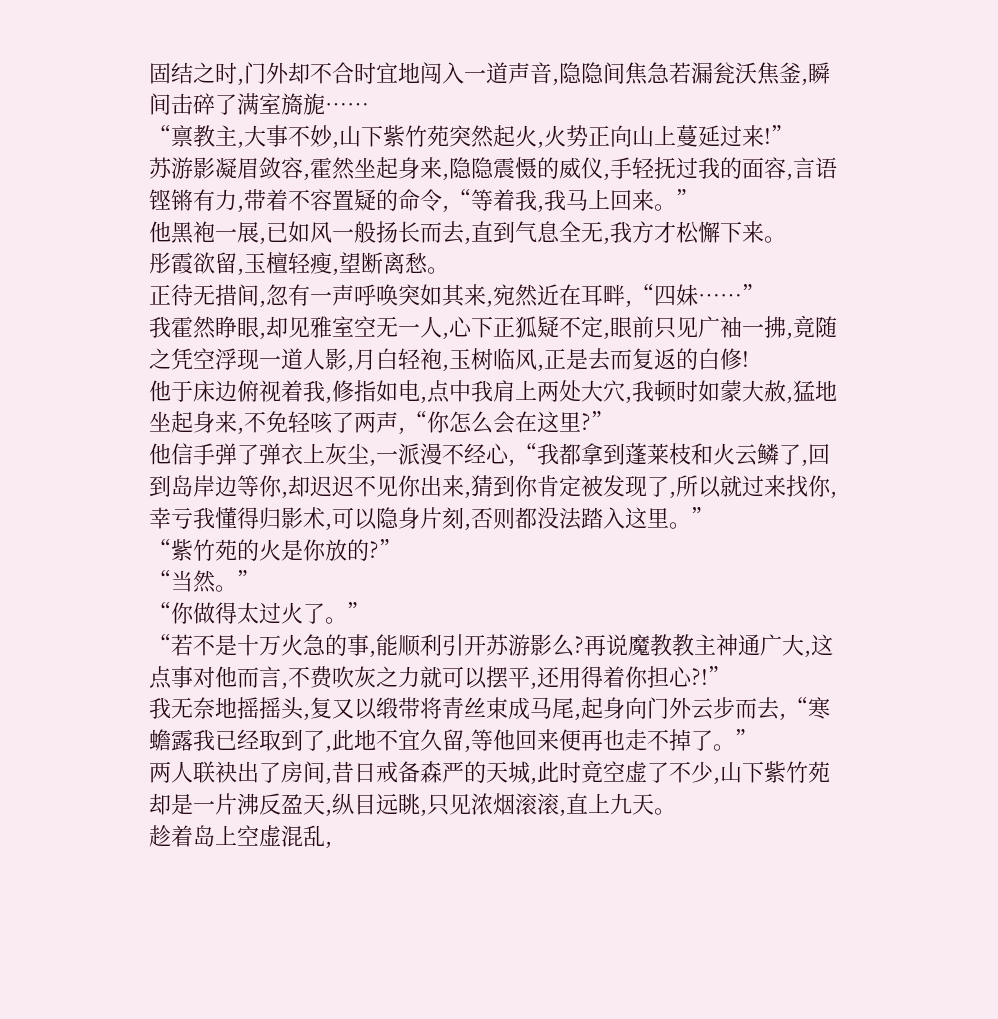固结之时,门外却不合时宜地闯入一道声音,隐隐间焦急若漏瓮沃焦釜,瞬间击碎了满室旖旎……
“禀教主,大事不妙,山下紫竹苑突然起火,火势正向山上蔓延过来!”
苏游影凝眉敛容,霍然坐起身来,隐隐震慑的威仪,手轻抚过我的面容,言语铿锵有力,带着不容置疑的命令,“等着我,我马上回来。”
他黑袍一展,已如风一般扬长而去,直到气息全无,我方才松懈下来。
彤霞欲留,玉檀轻瘦,望断离愁。
正待无措间,忽有一声呼唤突如其来,宛然近在耳畔,“四妹……”
我霍然睁眼,却见雅室空无一人,心下正狐疑不定,眼前只见广袖一拂,竟随之凭空浮现一道人影,月白轻袍,玉树临风,正是去而复返的白修!
他于床边俯视着我,修指如电,点中我肩上两处大穴,我顿时如蒙大赦,猛地坐起身来,不免轻咳了两声,“你怎么会在这里?”
他信手弹了弹衣上灰尘,一派漫不经心,“我都拿到蓬莱枝和火云鳞了,回到岛岸边等你,却迟迟不见你出来,猜到你肯定被发现了,所以就过来找你,幸亏我懂得归影术,可以隐身片刻,否则都没法踏入这里。”
“紫竹苑的火是你放的?”
“当然。”
“你做得太过火了。”
“若不是十万火急的事,能顺利引开苏游影么?再说魔教教主神通广大,这点事对他而言,不费吹灰之力就可以摆平,还用得着你担心?!”
我无奈地摇摇头,复又以缎带将青丝束成马尾,起身向门外云步而去,“寒蟾露我已经取到了,此地不宜久留,等他回来便再也走不掉了。”
两人联袂出了房间,昔日戒备森严的天城,此时竟空虚了不少,山下紫竹苑却是一片沸反盈天,纵目远眺,只见浓烟滚滚,直上九天。
趁着岛上空虚混乱,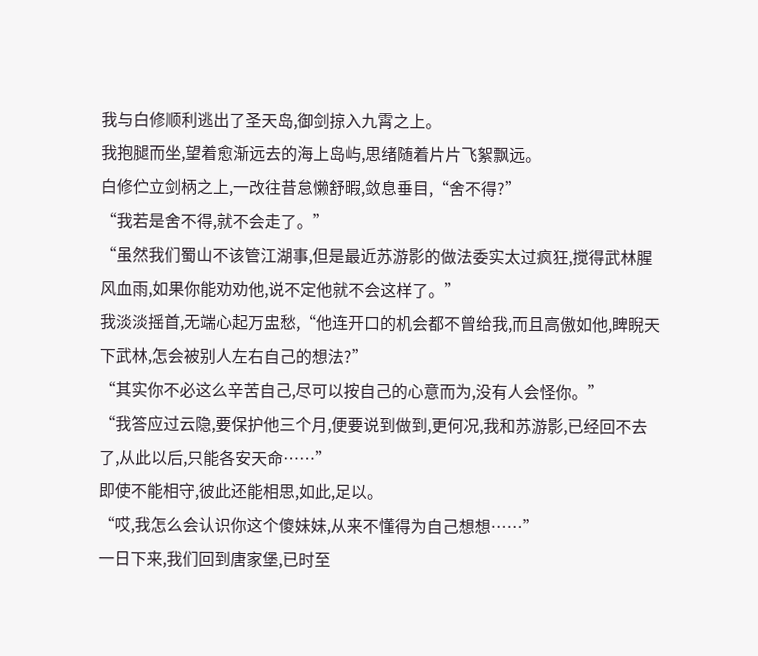我与白修顺利逃出了圣天岛,御剑掠入九霄之上。
我抱腿而坐,望着愈渐远去的海上岛屿,思绪随着片片飞絮飘远。
白修伫立剑柄之上,一改往昔怠懒舒暇,敛息垂目,“舍不得?”
“我若是舍不得,就不会走了。”
“虽然我们蜀山不该管江湖事,但是最近苏游影的做法委实太过疯狂,搅得武林腥风血雨,如果你能劝劝他,说不定他就不会这样了。”
我淡淡摇首,无端心起万盅愁,“他连开口的机会都不曾给我,而且高傲如他,睥睨天下武林,怎会被别人左右自己的想法?”
“其实你不必这么辛苦自己,尽可以按自己的心意而为,没有人会怪你。”
“我答应过云隐,要保护他三个月,便要说到做到,更何况,我和苏游影,已经回不去了,从此以后,只能各安天命……”
即使不能相守,彼此还能相思,如此,足以。
“哎,我怎么会认识你这个傻妹妹,从来不懂得为自己想想……”
一日下来,我们回到唐家堡,已时至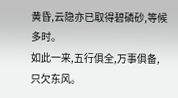黄昏,云隐亦已取得碧磷砂,等候多时。
如此一来,五行俱全,万事俱备,只欠东风。